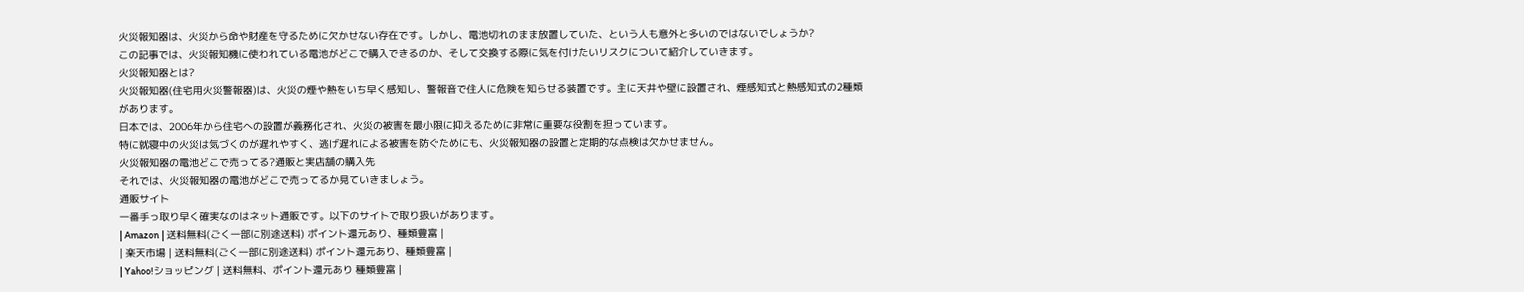火災報知器は、火災から命や財産を守るために欠かせない存在です。しかし、電池切れのまま放置していた、という人も意外と多いのではないでしょうか?
この記事では、火災報知機に使われている電池がどこで購入できるのか、そして交換する際に気を付けたいリスクについて紹介していきます。
火災報知器とは?
火災報知器(住宅用火災警報器)は、火災の煙や熱をいち早く感知し、警報音で住人に危険を知らせる装置です。主に天井や壁に設置され、煙感知式と熱感知式の2種類があります。
日本では、2006年から住宅への設置が義務化され、火災の被害を最小限に抑えるために非常に重要な役割を担っています。
特に就寝中の火災は気づくのが遅れやすく、逃げ遅れによる被害を防ぐためにも、火災報知器の設置と定期的な点検は欠かせません。
火災報知器の電池どこで売ってる?通販と実店舗の購入先
それでは、火災報知器の電池がどこで売ってるか見ていきましょう。
通販サイト
一番手っ取り早く確実なのはネット通販です。以下のサイトで取り扱いがあります。
| Amazon | 送料無料(ごく一部に別途送料) ポイント還元あり、種類豊富 |
| 楽天市場 | 送料無料(ごく一部に別途送料) ポイント還元あり、種類豊富 |
| Yahoo!ショッピング | 送料無料、ポイント還元あり 種類豊富 |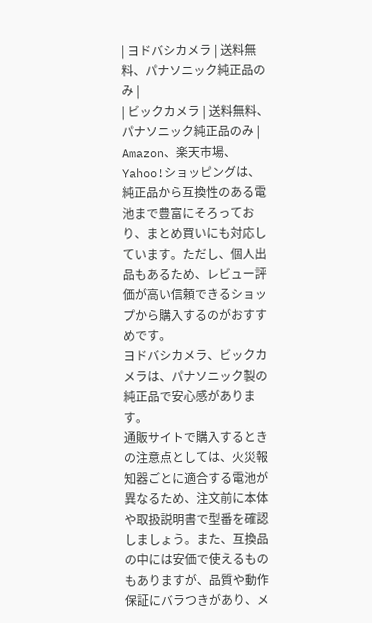| ヨドバシカメラ | 送料無料、パナソニック純正品のみ |
| ビックカメラ | 送料無料、パナソニック純正品のみ |
Amazon、楽天市場、Yahoo!ショッピングは、純正品から互換性のある電池まで豊富にそろっており、まとめ買いにも対応しています。ただし、個人出品もあるため、レビュー評価が高い信頼できるショップから購入するのがおすすめです。
ヨドバシカメラ、ビックカメラは、パナソニック製の純正品で安心感があります。
通販サイトで購入するときの注意点としては、火災報知器ごとに適合する電池が異なるため、注文前に本体や取扱説明書で型番を確認しましょう。また、互換品の中には安価で使えるものもありますが、品質や動作保証にバラつきがあり、メ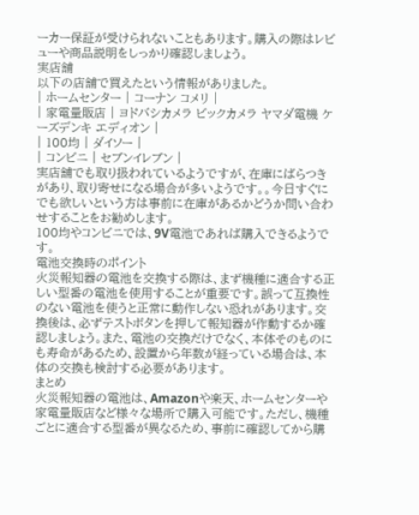ーカー保証が受けられないこともあります。購入の際はレビューや商品説明をしっかり確認しましょう。
実店舗
以下の店舗で買えたという情報がありました。
| ホームセンター | コーナン コメリ |
| 家電量販店 | ヨドバシカメラ ビックカメラ ヤマダ電機 ケーズデンキ エディオン |
| 100均 | ダイソー |
| コンビニ | セブンイレブン |
実店舗でも取り扱われているようですが、在庫にばらつきがあり、取り寄せになる場合が多いようです。。今日すぐにでも欲しいという方は事前に在庫があるかどうか問い合わせすることをお勧めします。
100均やコンビニでは、9V電池であれば購入できるようです。
電池交換時のポイント
火災報知器の電池を交換する際は、まず機種に適合する正しい型番の電池を使用することが重要です。誤って互換性のない電池を使うと正常に動作しない恐れがあります。交換後は、必ずテストボタンを押して報知器が作動するか確認しましょう。また、電池の交換だけでなく、本体そのものにも寿命があるため、設置から年数が経っている場合は、本体の交換も検討する必要があります。
まとめ
火災報知器の電池は、Amazonや楽天、ホームセンターや家電量販店など様々な場所で購入可能です。ただし、機種ごとに適合する型番が異なるため、事前に確認してから購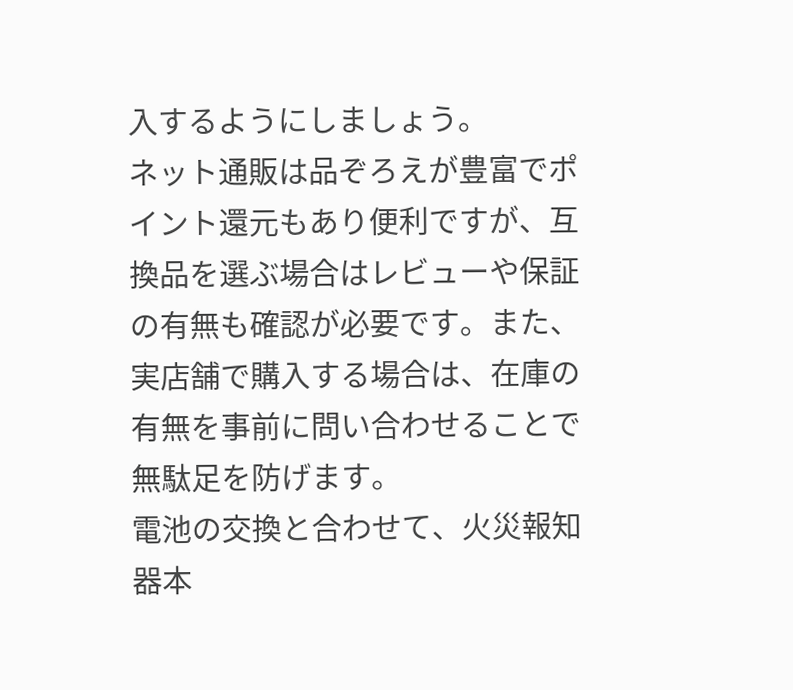入するようにしましょう。
ネット通販は品ぞろえが豊富でポイント還元もあり便利ですが、互換品を選ぶ場合はレビューや保証の有無も確認が必要です。また、実店舗で購入する場合は、在庫の有無を事前に問い合わせることで無駄足を防げます。
電池の交換と合わせて、火災報知器本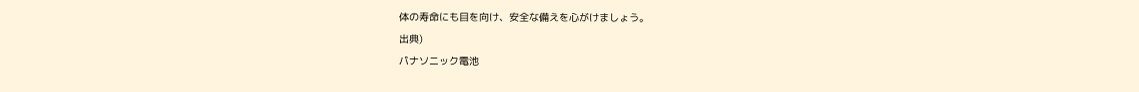体の寿命にも目を向け、安全な備えを心がけましょう。
出典)
パナソニック電池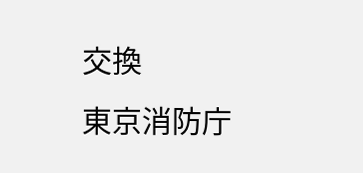交換
東京消防庁